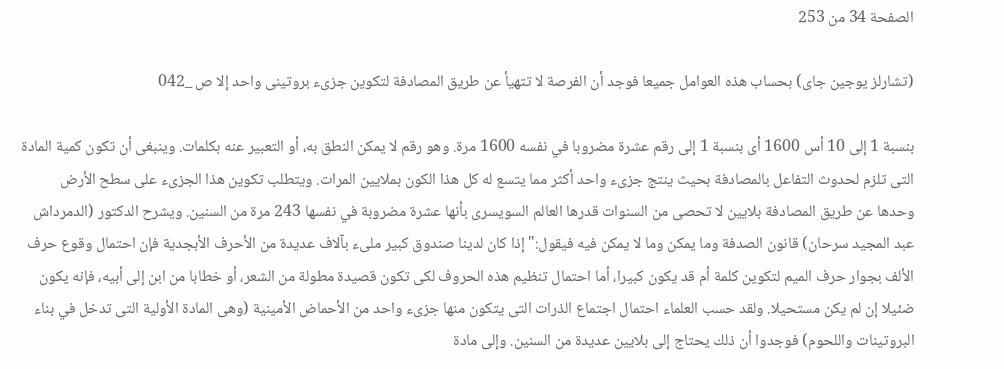الصفحة 34 من 253

(تشارلز يوجين جاى) بحساب هذه العوامل جميعا فوجد أن الفرصة لا تتهيأ عن طريق المصادفة لتكوين جزىء بروتينى واحد إلا ص _042

بنسبة 1 إلى 10 أس 1600 أى بنسبة 1 إلى رقم عشرة مضروبا في نفسه 1600 مرة. وهو رقم لا يمكن النطق به، أو التعبير عنه بكلمات. وينبغى أن تكون كمية المادة التى تلزم لحدوث التفاعل بالمصادفة بحيث ينتج جزىء واحد أكثر مما يتسع له كل هذا الكون بملايين المرات. ويتطلب تكوين هذا الجزىء على سطح الأرض وحدها عن طريق المصادفة بلايين لا تحصى من السنوات قدرها العالم السويسرى بأنها عشرة مضروبة في نفسها 243 مرة من السنين. ويشرح الدكتور (الدمرداش عبد المجيد سرحان) قانون الصدفة وما يمكن وما لا يمكن فيه فيقول:"إذا كان لدينا صندوق كبير ملىء بآلاف عديدة من الأحرف الأبجدية فإن احتمال وقوع حرف الألف بجوار حرف الميم لتكوين كلمة أم قد يكون كبيرا، أما احتمال تنظيم هذه الحروف لكى تكون قصيدة مطولة من الشعر، أو خطابا من ابن إلى أبيه، فإنه يكون ضئيلا إن لم يكن مستحيلا. ولقد حسب العلماء احتمال اجتماع الذرات التى يتكون منها جزىء واحد من الأحماض الأمينية (وهى المادة الأولية التى تدخل في بناء البروتينات واللحوم) فوجدوا أن ذلك يحتاج إلى بلايين عديدة من السنين. وإلى مادة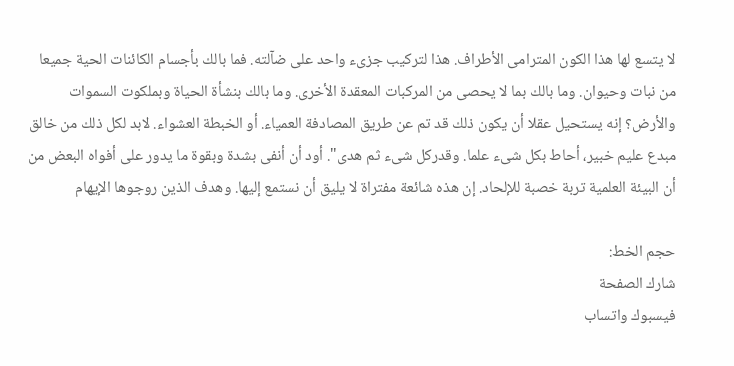لا يتسع لها هذا الكون المترامى الأطراف. هذا لتركيب جزىء واحد على ضآلته. فما بالك بأجسام الكائنات الحية جميعا من نبات وحيوان. وما بالك بما لا يحصى من المركبات المعقدة الأخرى. وما بالك بنشأة الحياة وبملكوت السموات والأرض؟ إنه يستحيل عقلا أن يكون ذلك قد تم عن طريق المصادفة العمياء. أو الخبطة العشواء. لابد لكل ذلك من خالق مبدع عليم خبير، أحاط بكل شىء علما. وقدركل شىء ثم هدى". أود أن أنفى بشدة وبقوة ما يدور على أفواه البعض من أن البيئة العلمية تربة خصبة للإلحاد. إن هذه شائعة مفتراة لا يليق أن نستمع إليها. وهدف الذين روجوها الإيهام

حجم الخط:
شارك الصفحة
فيسبوك واتساب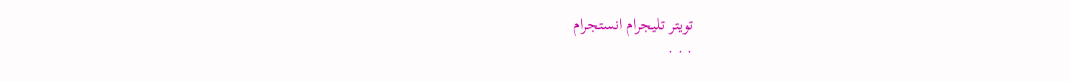تويتر تليجرام انستجرام
. . .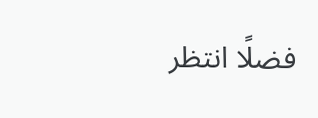فضلًا انتظر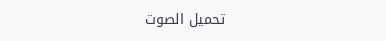تحميل الصوت